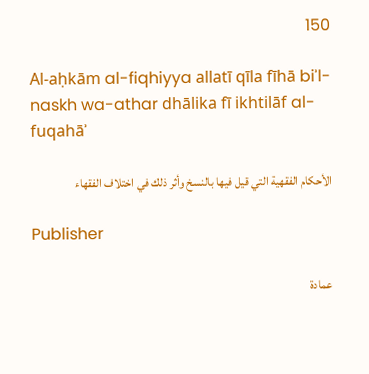150

Al-aḥkām al-fiqhiyya allatī qīla fīhā biʾl-naskh wa-athar dhālika fī ikhtilāf al-fuqahāʾ

الأحكام الفقهية التي قيل فيها بالنسخ وأثر ذلك في اختلاف الفقهاء

Publisher

عمادة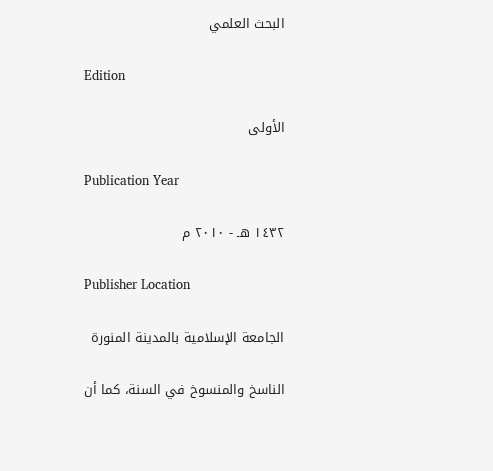البحث العلمي

Edition

الأولى

Publication Year

١٤٣٢ هـ - ٢٠١٠ م

Publisher Location

الجامعة الإسلامية بالمدينة المنورة

الناسخ والمنسوخ في السنة، كما أن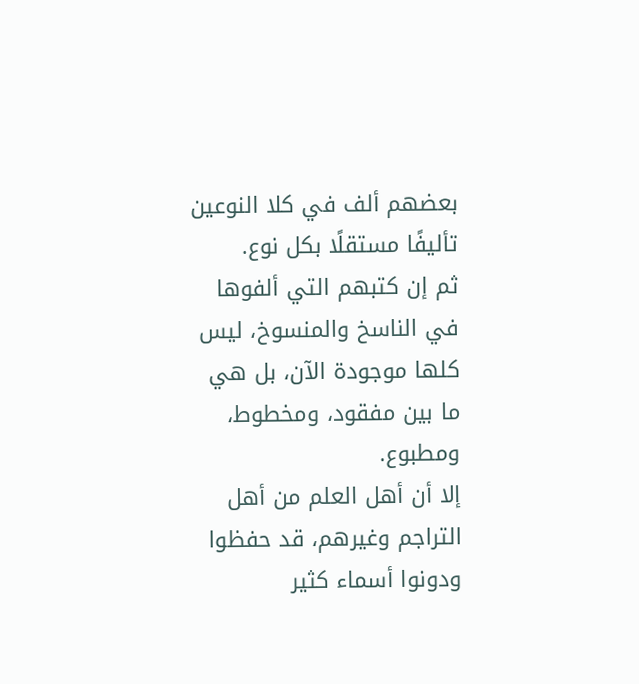بعضهم ألف في كلا النوعين تأليفًا مستقلًا بكل نوع.
ثم إن كتبهم التي ألفوها في الناسخ والمنسوخ، ليس كلها موجودة الآن، بل هي ما بين مفقود، ومخطوط، ومطبوع.
إلا أن أهل العلم من أهل التراجم وغيرهم، قد حفظوا ودونوا أسماء كثير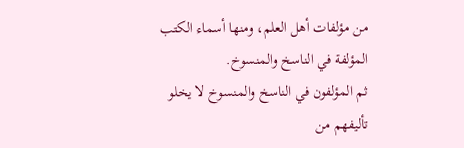من مؤلفات أهل العلم، ومنها أسماء الكتب المؤلفة في الناسخ والمنسوخ.
ثم المؤلفون في الناسخ والمنسوخ لا يخلو تأليفهم من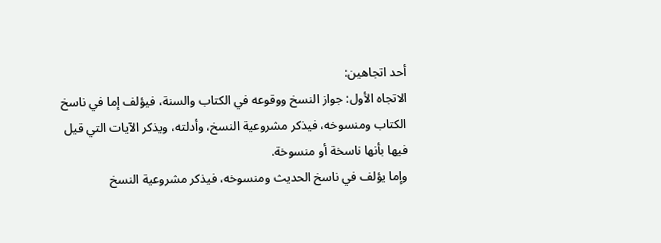أحد اتجاهين:
الاتجاه الأول: جواز النسخ ووقوعه في الكتاب والسنة، فيؤلف إما في ناسخ الكتاب ومنسوخه، فيذكر مشروعية النسخ، وأدلته، ويذكر الآيات التي قيل فيها بأنها ناسخة أو منسوخة.
وإما يؤلف في ناسخ الحديث ومنسوخه، فيذكر مشروعية النسخ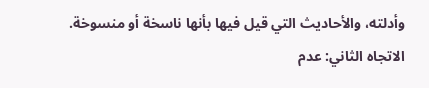وأدلته، والأحاديث التي قيل فيها بأنها ناسخة أو منسوخة.
الاتجاه الثاني: عدم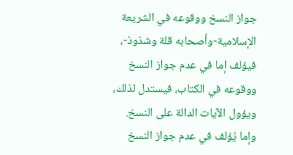جواز النسخ ووقوعه في الشريعة الإسلامية-وأصحابه قلة وشذوذ-، فيؤلف إما في عدم جواز النسخ ووقوعه في الكتاب، فيستدل لذلك، ويؤول الآيات الدالة على النسخ.
وإما يُؤلف في عدم جواز النسخ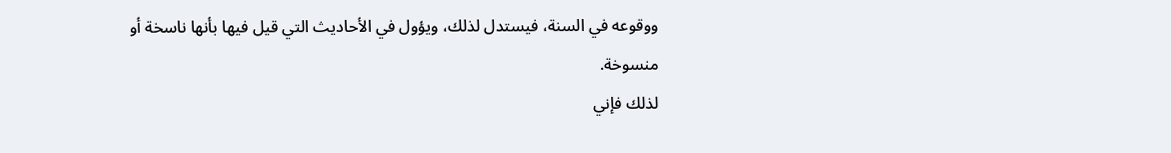ووقوعه في السنة، فيستدل لذلك، ويؤول في الأحاديث التي قيل فيها بأنها ناسخة أو منسوخة.
لذلك فإني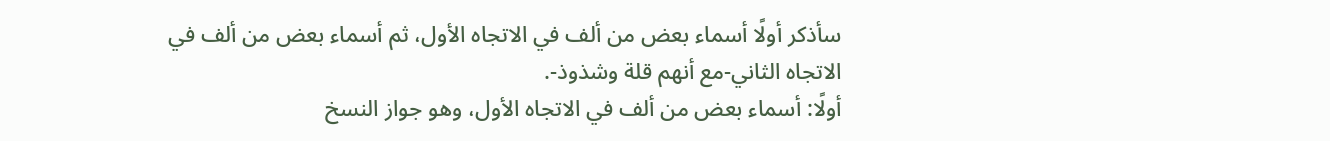سأذكر أولًا أسماء بعض من ألف في الاتجاه الأول، ثم أسماء بعض من ألف في الاتجاه الثاني-مع أنهم قلة وشذوذ-.
أولًا: أسماء بعض من ألف في الاتجاه الأول، وهو جواز النسخ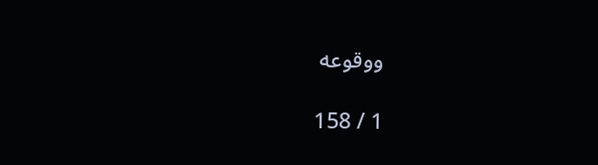ووقوعه

1 / 158